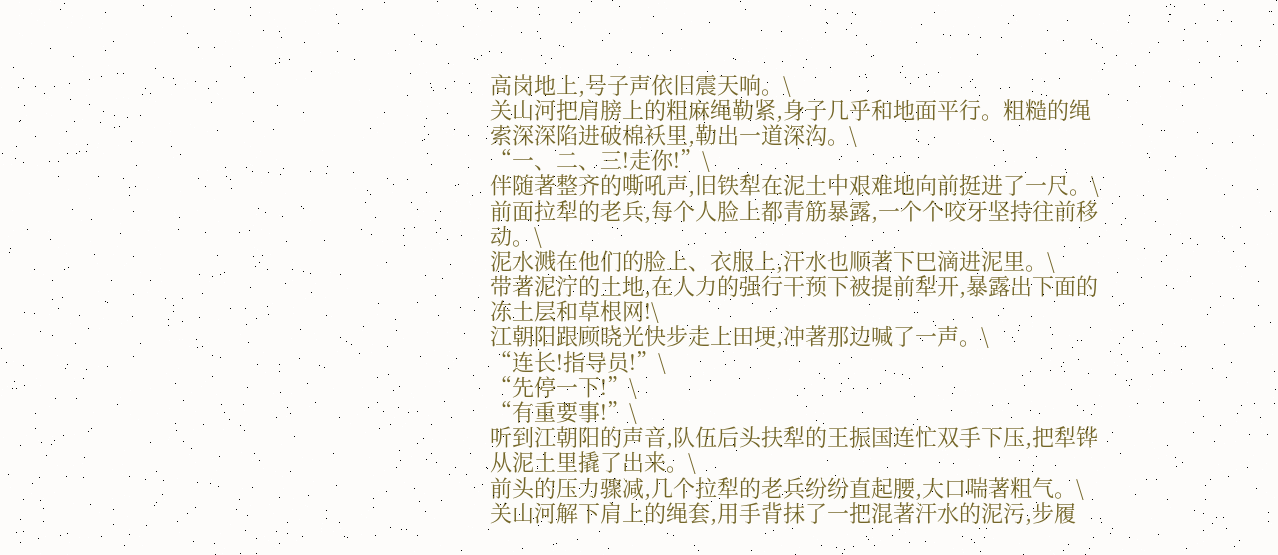高岗地上,号子声依旧震天响。\
关山河把肩膀上的粗麻绳勒紧,身子几乎和地面平行。粗糙的绳索深深陷进破棉袄里,勒出一道深沟。\
“一、二、三!走你!”\
伴随著整齐的嘶吼声,旧铁犁在泥土中艰难地向前挺进了一尺。\
前面拉犁的老兵,每个人脸上都青筋暴露,一个个咬牙坚持往前移动。\
泥水溅在他们的脸上、衣服上,汗水也顺著下巴滴进泥里。\
带著泥泞的土地,在人力的强行干预下被提前犁开,暴露出下面的冻土层和草根网!\
江朝阳跟顾晓光快步走上田埂,冲著那边喊了一声。\
“连长!指导员!”\
“先停一下!”\
“有重要事!”\
听到江朝阳的声音,队伍后头扶犁的王振国连忙双手下压,把犁铧从泥土里撬了出来。\
前头的压力骤减,几个拉犁的老兵纷纷直起腰,大口喘著粗气。\
关山河解下肩上的绳套,用手背抹了一把混著汗水的泥污,步履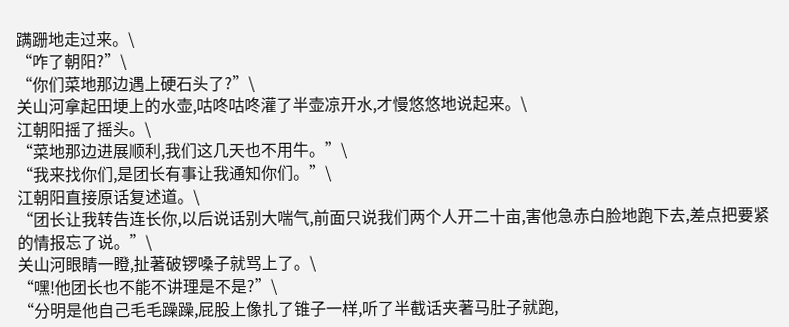蹒跚地走过来。\
“咋了朝阳?”\
“你们菜地那边遇上硬石头了?”\
关山河拿起田埂上的水壶,咕咚咕咚灌了半壶凉开水,才慢悠悠地说起来。\
江朝阳摇了摇头。\
“菜地那边进展顺利,我们这几天也不用牛。”\
“我来找你们,是团长有事让我通知你们。”\
江朝阳直接原话复述道。\
“团长让我转告连长你,以后说话别大喘气,前面只说我们两个人开二十亩,害他急赤白脸地跑下去,差点把要紧的情报忘了说。”\
关山河眼睛一瞪,扯著破锣嗓子就骂上了。\
“嘿!他团长也不能不讲理是不是?”\
“分明是他自己毛毛躁躁,屁股上像扎了锥子一样,听了半截话夹著马肚子就跑,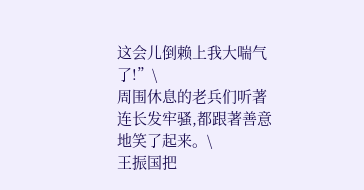这会儿倒赖上我大喘气了!”\
周围休息的老兵们听著连长发牢骚,都跟著善意地笑了起来。\
王振国把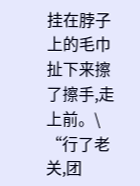挂在脖子上的毛巾扯下来擦了擦手,走上前。\
“行了老关,团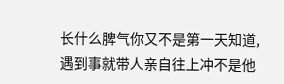长什么脾气你又不是第一天知道,遇到事就带人亲自往上冲不是他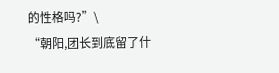的性格吗?”\
“朝阳,团长到底留了什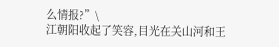么情报?”\
江朝阳收起了笑容,目光在关山河和王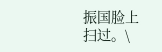振国脸上扫过。\